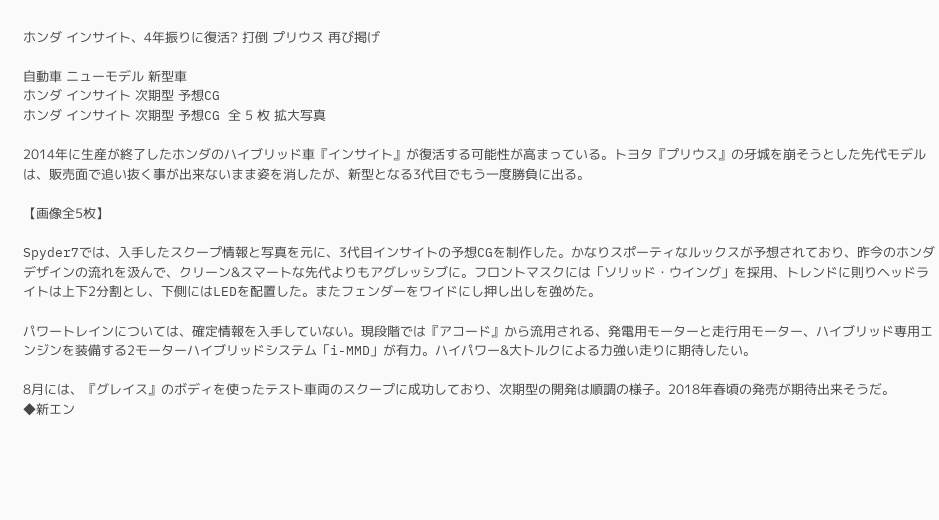ホンダ インサイト、4年振りに復活? 打倒 プリウス 再び掲げ

自動車 ニューモデル 新型車
ホンダ インサイト 次期型 予想CG
ホンダ インサイト 次期型 予想CG 全 5 枚 拡大写真

2014年に生産が終了したホンダのハイブリッド車『インサイト』が復活する可能性が高まっている。トヨタ『プリウス』の牙城を崩そうとした先代モデルは、販売面で追い抜く事が出来ないまま姿を消したが、新型となる3代目でもう一度勝負に出る。

【画像全5枚】

Spyder7では、入手したスクープ情報と写真を元に、3代目インサイトの予想CGを制作した。かなりスポーティなルックスが予想されており、昨今のホンダデザインの流れを汲んで、クリーン&スマートな先代よりもアグレッシブに。フロントマスクには「ソリッド・ウイング」を採用、トレンドに則りヘッドライトは上下2分割とし、下側にはLEDを配置した。またフェンダーをワイドにし押し出しを強めた。

パワートレインについては、確定情報を入手していない。現段階では『アコード』から流用される、発電用モーターと走行用モーター、ハイブリッド専用エンジンを装備する2モーターハイブリッドシステム「i-MMD」が有力。ハイパワー&大トルクによる力強い走りに期待したい。

8月には、『グレイス』のボディを使ったテスト車両のスクープに成功しており、次期型の開発は順調の様子。2018年春頃の発売が期待出来そうだ。
◆新エン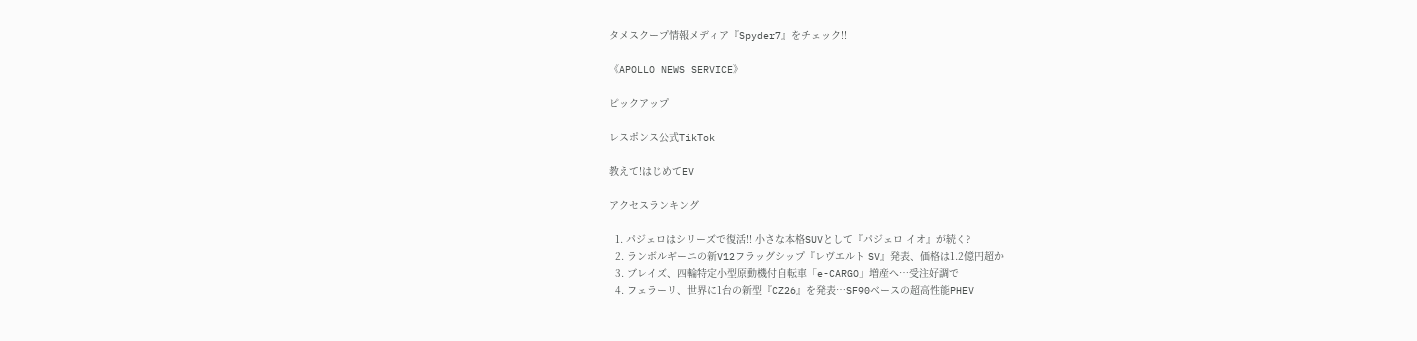タメスクープ情報メディア『Spyder7』をチェック!!

《APOLLO NEWS SERVICE》

ピックアップ

レスポンス公式TikTok

教えて!はじめてEV

アクセスランキング

  1. パジェロはシリーズで復活!! 小さな本格SUVとして『パジェロ イオ』が続く?
  2. ランボルギーニの新V12フラッグシップ『レヴエルト SV』発表、価格は1.2億円超か
  3. ブレイズ、四輪特定小型原動機付自転車「e-CARGO」増産へ…受注好調で
  4. フェラーリ、世界に1台の新型『CZ26』を発表…SF90ベースの超高性能PHEV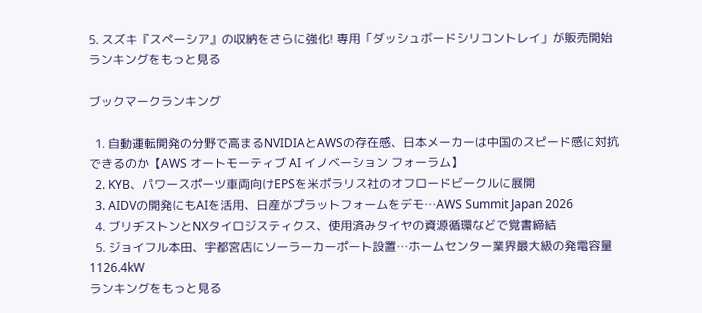5. スズキ『スペーシア』の収納をさらに強化! 専用「ダッシュボードシリコントレイ」が販売開始
ランキングをもっと見る

ブックマークランキング

  1. 自動運転開発の分野で高まるNVIDIAとAWSの存在感、日本メーカーは中国のスピード感に対抗できるのか【AWS オートモーティブ AI イノベーション フォーラム】
  2. KYB、パワースポーツ車両向けEPSを米ポラリス社のオフロードビークルに展開
  3. AIDVの開発にもAIを活用、日産がプラットフォームをデモ…AWS Summit Japan 2026
  4. ブリヂストンとNXタイロジスティクス、使用済みタイヤの資源循環などで覚書締結
  5. ジョイフル本田、宇都宮店にソーラーカーポート設置…ホームセンター業界最大級の発電容量1126.4kW
ランキングをもっと見る